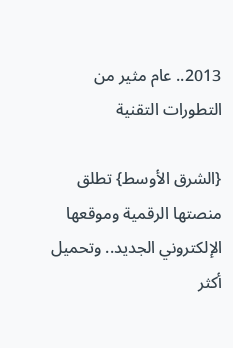2013.. عام مثير من التطورات التقنية

{الشرق الأوسط} تطلق منصتها الرقمية وموقعها الإلكتروني الجديد.. وتحميل أكثر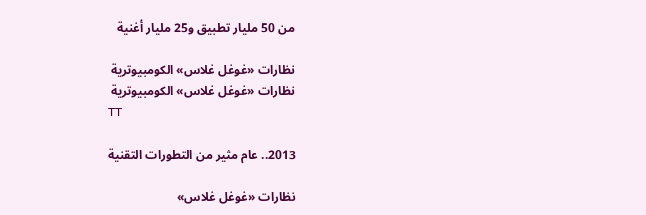من 50 مليار تطبيق و25 مليار أغنية

نظارات «غوغل غلاس» الكومبيوترية
نظارات «غوغل غلاس» الكومبيوترية
TT

2013.. عام مثير من التطورات التقنية

نظارات «غوغل غلاس»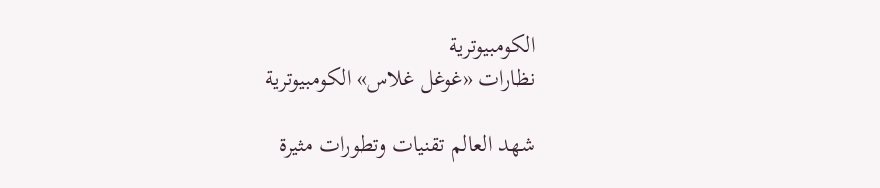الكومبيوترية
نظارات «غوغل غلاس» الكومبيوترية

شهد العالم تقنيات وتطورات مثيرة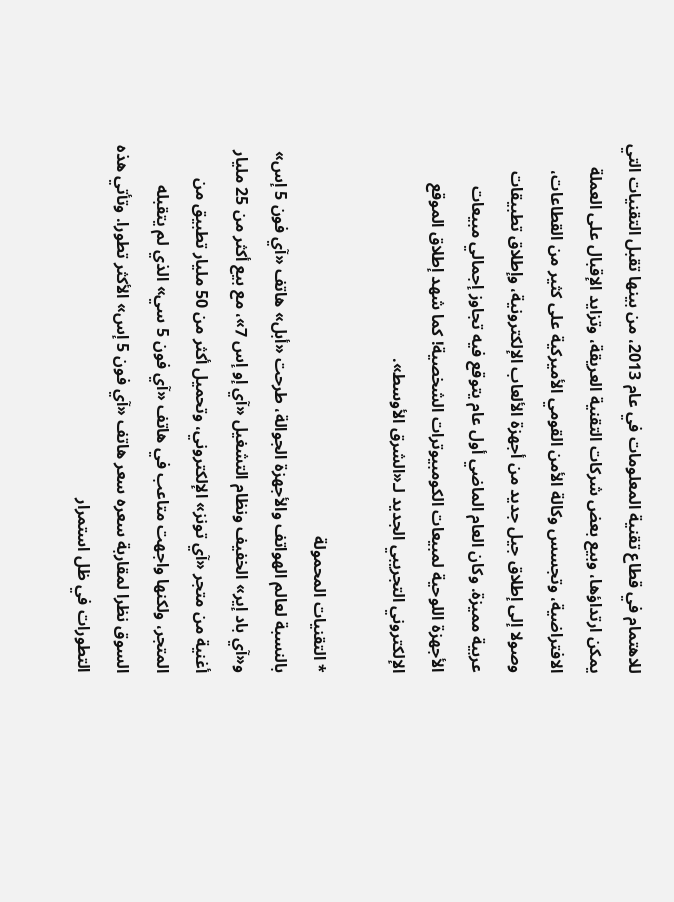للاهتمام في قطاع تقنية المعلومات في عام 2013، من بينها تقبل التقنيات التي يمكن ارتداؤها، وبيع بعض شركات التقنية العريقة، وتزايد الإقبال على العملة الافتراضية، وتجسس وكالة الأمن القومي الأميركية على كثير من القطاعات، وصولا إلى إطلاق جيل جديد من أجهزة الألعاب الإلكترونية، وإطلاق تطبيقات عربية مميزة. وكان العام الماضي أول عام يتوقع فيه تجاوز إجمالي مبيعات الأجهزة اللوحية لمبيعات الكومبيوترات الشخصية! كما شهد إطلاق الموقع الإلكتروني التجريبي الجديد لـ«الشرق الأوسط».

* التقنيات المحمولة
بالنسبة لعالم الهواتف والأجهزة الجوالة، طرحت «أبل» هاتف «آي فون 5 إس» و«آي باد إير» الخفيف ونظام التشغيل «آي إو إس 7»، مع بيع أكثر من 25 مليار أغنية من متجر «آي تونز» الإلكتروني، وتحميل أكثر من 50 مليار تطبيق من المتجر، ولكنها واجهت متاعب في هاتف «آي فون 5 سي» الذي لم يتقبله السوق نظرا لمقاربة سعره سعر هاتف «آي فون 5 إس» الأكثر تطورا. وتأتي هذه التطورات في ظل استمرار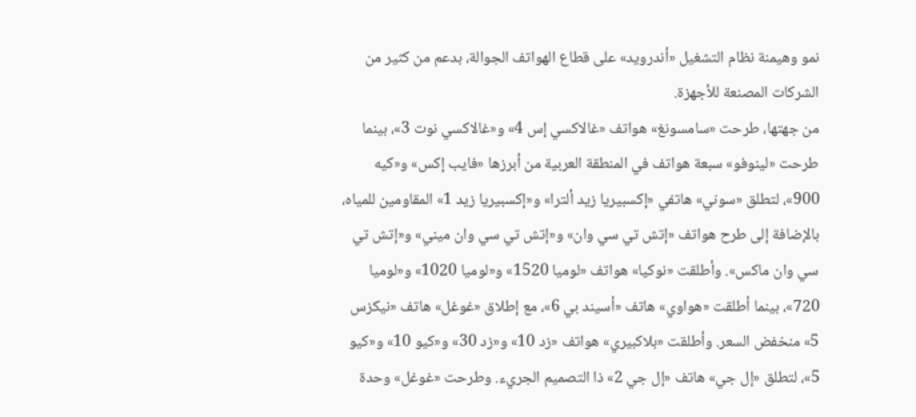نمو وهيمنة نظام التشغيل «أندرويد» على قطاع الهواتف الجوالة، بدعم من كثير من الشركات المصنعة للأجهزة.
من جهتها، طرحت «سامسونغ» هواتف «غالاكسي إس 4» و«غالاكسي نوت 3»، بينما طرحت «لينوفو» سبعة هواتف في المنطقة العربية من أبرزها «فايب إكس» و«كيه 900»، لتطلق «سوني» هاتفي «إكسبيريا زيد ألترا» و«إكسبيريا زيد 1» المقاومين للمياه، بالإضافة إلى طرح هواتف «إتش تي سي وان» و«إتش تي سي وان ميني» و«إتش تي سي وان ماكس». وأطلقت «نوكيا» هواتف «لوميا 1520» و«لوميا 1020» و«لوميا 720»، بينما أطلقت «هواوي» هاتف «أسيند بي 6»، مع إطلاق «غوغل» هاتف «نيكزس 5» منخفض السعر. وأطلقت «بلاكبيري» هواتف «زد 10» و«زد 30» و«كيو 10» و«كيو 5»، لتطلق «إل جي» هاتف «إل جي 2» ذا التصميم الجريء. وطرحت «غوغل» وحدة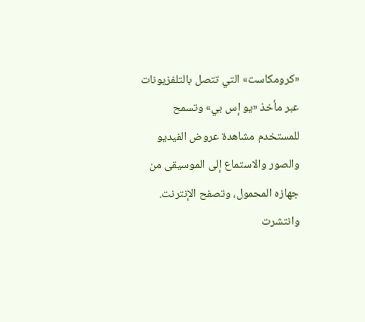«كرومكاست» التي تتصل بالتلفزيونات عبر مأخذ «يو إس بي» وتسمح للمستخدم مشاهدة عروض الفيديو والصور والاستماع إلى الموسيقى من جهازه المحمول، وتصفح الإنترنت.
وانتشرت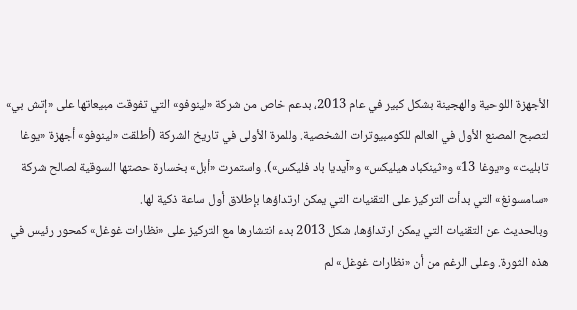الأجهزة اللوحية والهجينة بشكل كبير في عام 2013، بدعم خاص من شركة «لينوفو» التي تفوقت مبيعاتها على «إتش بي» لتصبح المصنع الأول في العالم للكومبيوترات الشخصية. وللمرة الأولى في تاريخ الشركة (أطلقت «لينوفو» أجهزة «يوغا تابليت» و«يوغا 13» و«ثينكباد هيليكس» و«آيديا باد فليكس»). واستمرت «أبل» بخسارة حصتها السوقية لصالح شركة «سامسونغ» التي بدأت التركيز على التقنيات التي يمكن ارتداؤها بإطلاق أول ساعة ذكية لها.
وبالحديث عن التقنيات التي يمكن ارتداؤها، شكل 2013 بدء انتشارها مع التركيز على «نظارات غوغل» كمحور رئيس في هذه الثورة. وعلى الرغم من أن «نظارات غوغل» لم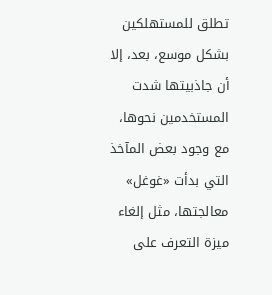تطلق للمستهلكين بشكل موسع، بعد، إلا أن جاذبيتها شدت المستخدمين نحوها، مع وجود بعض المآخذ التي بدأت «غوغل» معالجتها، مثل إلغاء ميزة التعرف على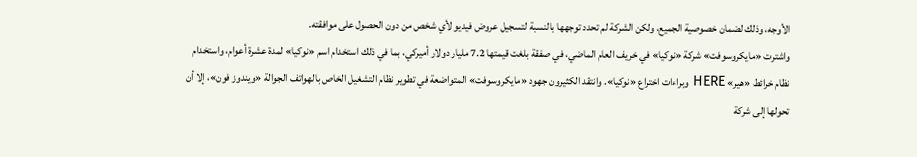الأوجه، وذلك لضمان خصوصية الجميع، ولكن الشركة لم تحدد توجهها بالنسبة لتسجيل عروض فيديو لأي شخص من دون الحصول على موافقته.
واشترت «مايكروسوفت» شركة «نوكيا» في خريف العام الماضي، في صفقة بلغت قيمتها 7.2 مليار دولار أميركي، بما في ذلك استخدام اسم «نوكيا» لمدة عشرة أعوام، واستخدام نظام خرائط «هير» HERE وبراءات اختراع «نوكيا». وانتقد الكثيرون جهود «مايكروسوفت» المتواضعة في تطوير نظام التشغيل الخاص بالهواتف الجوالة «ويندوز فون»، إلا أن تحولها إلى شركة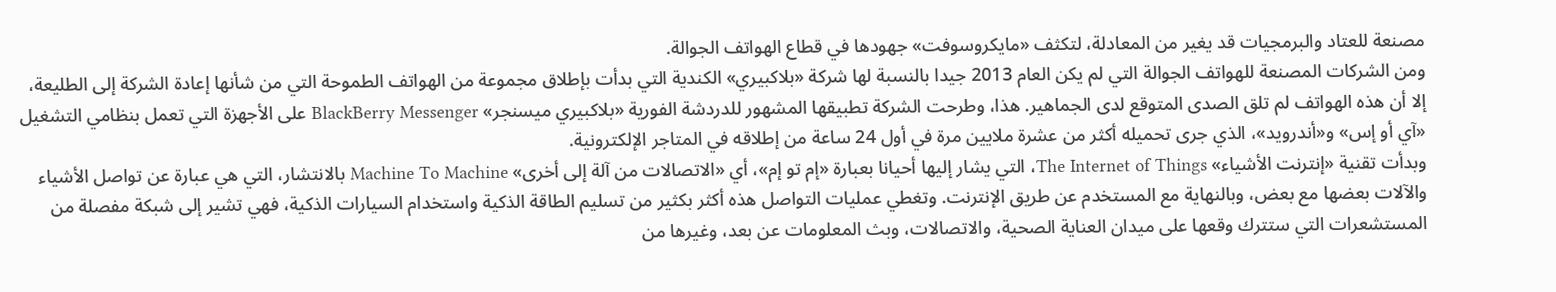مصنعة للعتاد والبرمجيات قد يغير من المعادلة، لتكثف «مايكروسوفت» جهودها في قطاع الهواتف الجوالة.
ومن الشركات المصنعة للهواتف الجوالة التي لم يكن العام 2013 جيدا بالنسبة لها شركة «بلاكبيري» الكندية التي بدأت بإطلاق مجموعة من الهواتف الطموحة التي من شأنها إعادة الشركة إلى الطليعة، إلا أن هذه الهواتف لم تلق الصدى المتوقع لدى الجماهير. هذا، وطرحت الشركة تطبيقها المشهور للدردشة الفورية «بلاكبيري ميسنجر» BlackBerry Messenger على الأجهزة التي تعمل بنظامي التشغيل «آي أو إس» و«أندرويد»، الذي جرى تحميله أكثر من عشرة ملايين مرة في أول 24 ساعة من إطلاقه في المتاجر الإلكترونية.
وبدأت تقنية «إنترنت الأشياء» The Internet of Things، التي يشار إليها أحيانا بعبارة «إم تو إم»، أي «الاتصالات من آلة إلى أخرى» Machine To Machine بالانتشار، التي هي عبارة عن تواصل الأشياء والآلات بعضها مع بعض، وبالنهاية مع المستخدم عن طريق الإنترنت. وتغطي عمليات التواصل هذه أكثر بكثير من تسليم الطاقة الذكية واستخدام السيارات الذكية، فهي تشير إلى شبكة مفصلة من المستشعرات التي ستترك وقعها على ميدان العناية الصحية، والاتصالات، وبث المعلومات عن بعد، وغيرها من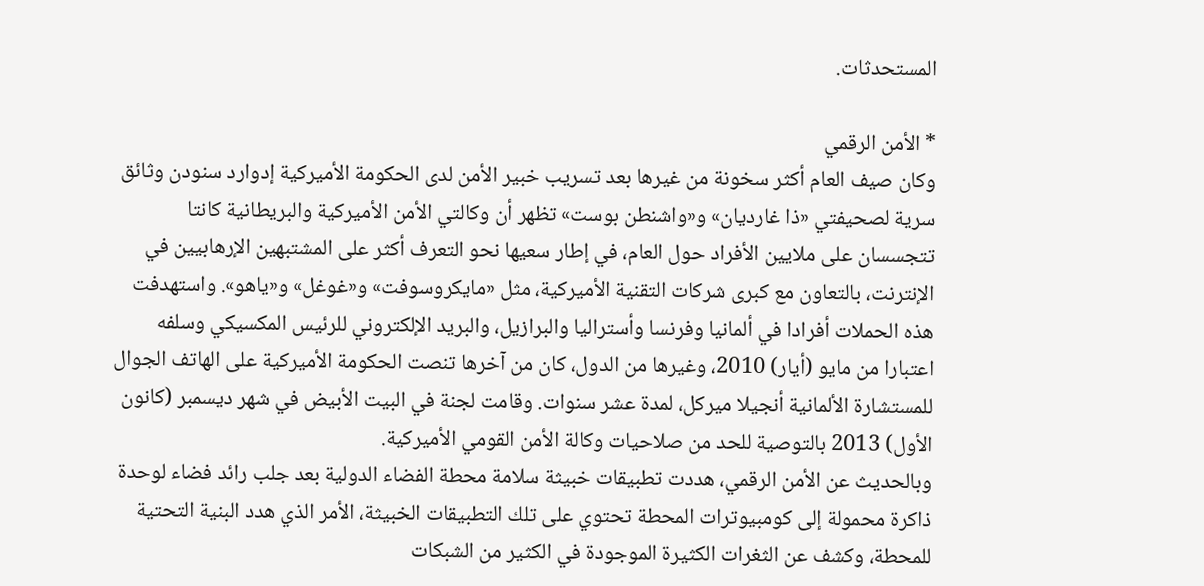المستحدثات.

* الأمن الرقمي
وكان صيف العام أكثر سخونة من غيرها بعد تسريب خبير الأمن لدى الحكومة الأميركية إدوارد سنودن وثائق سرية لصحيفتي «ذا غارديان» و«واشنطن بوست» تظهر أن وكالتي الأمن الأميركية والبريطانية كانتا تتجسسان على ملايين الأفراد حول العام، في إطار سعيها نحو التعرف أكثر على المشتبهين الإرهابيين في الإنترنت، بالتعاون مع كبرى شركات التقنية الأميركية، مثل «مايكروسوفت» و«غوغل» و«ياهو». واستهدفت هذه الحملات أفرادا في ألمانيا وفرنسا وأستراليا والبرازيل، والبريد الإلكتروني للرئيس المكسيكي وسلفه اعتبارا من مايو (أيار) 2010، وغيرها من الدول، كان من آخرها تنصت الحكومة الأميركية على الهاتف الجوال للمستشارة الألمانية أنجيلا ميركل، لمدة عشر سنوات. وقامت لجنة في البيت الأبيض في شهر ديسمبر (كانون الأول) 2013 بالتوصية للحد من صلاحيات وكالة الأمن القومي الأميركية.
وبالحديث عن الأمن الرقمي، هددت تطبيقات خبيثة سلامة محطة الفضاء الدولية بعد جلب رائد فضاء لوحدة ذاكرة محمولة إلى كومبيوترات المحطة تحتوي على تلك التطبيقات الخبيثة، الأمر الذي هدد البنية التحتية للمحطة، وكشف عن الثغرات الكثيرة الموجودة في الكثير من الشبكات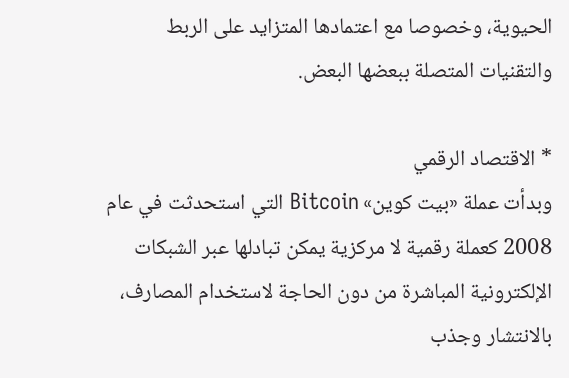الحيوية، وخصوصا مع اعتمادها المتزايد على الربط والتقنيات المتصلة ببعضها البعض.

* الاقتصاد الرقمي
وبدأت عملة «بيت كوين» Bitcoin التي استحدثت في عام 2008 كعملة رقمية لا مركزية يمكن تبادلها عبر الشبكات الإلكترونية المباشرة من دون الحاجة لاستخدام المصارف، بالانتشار وجذب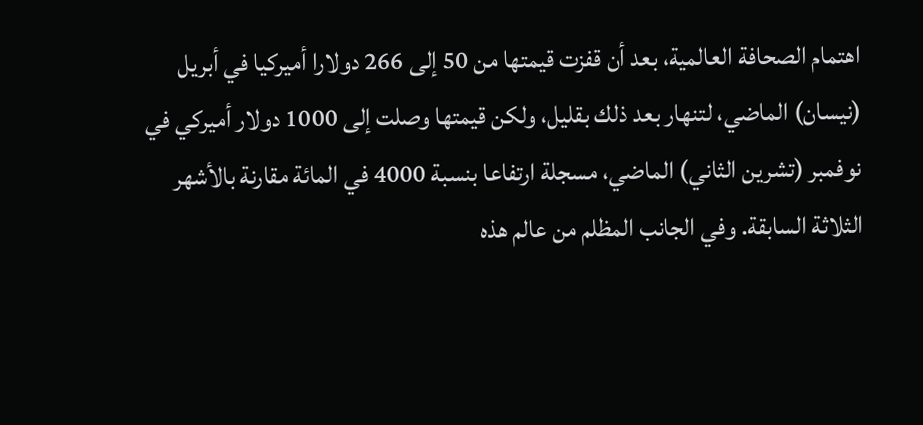اهتمام الصحافة العالمية، بعد أن قفزت قيمتها من 50 إلى 266 دولارا أميركيا في أبريل (نيسان) الماضي، لتنهار بعد ذلك بقليل، ولكن قيمتها وصلت إلى 1000 دولار أميركي في نوفمبر (تشرين الثاني) الماضي، مسجلة ارتفاعا بنسبة 4000 في المائة مقارنة بالأشهر الثلاثة السابقة. وفي الجانب المظلم من عالم هذه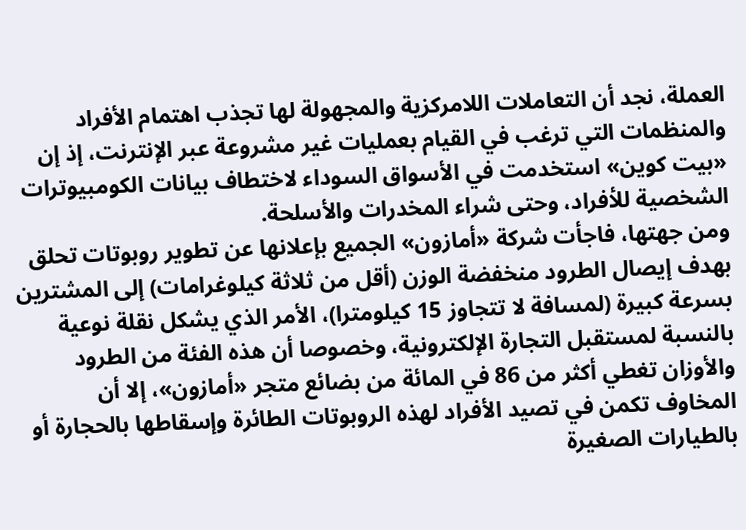العملة، نجد أن التعاملات اللامركزية والمجهولة لها تجذب اهتمام الأفراد والمنظمات التي ترغب في القيام بعمليات غير مشروعة عبر الإنترنت، إذ إن «بيت كوين» استخدمت في الأسواق السوداء لاختطاف بيانات الكومبيوترات الشخصية للأفراد، وحتى شراء المخدرات والأسلحة.
ومن جهتها، فاجأت شركة «أمازون» الجميع بإعلانها عن تطوير روبوتات تحلق بهدف إيصال الطرود منخفضة الوزن (أقل من ثلاثة كيلوغرامات) إلى المشترين بسرعة كبيرة (لمسافة لا تتجاوز 15 كيلومترا)، الأمر الذي يشكل نقلة نوعية بالنسبة لمستقبل التجارة الإلكترونية، وخصوصا أن هذه الفئة من الطرود والأوزان تغطي أكثر من 86 في المائة من بضائع متجر «أمازون»، إلا أن المخاوف تكمن في تصيد الأفراد لهذه الروبوتات الطائرة وإسقاطها بالحجارة أو بالطيارات الصغيرة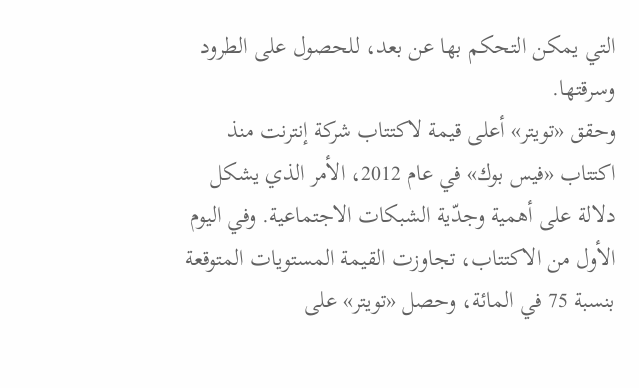التي يمكن التحكم بها عن بعد، للحصول على الطرود وسرقتها.
وحقق «تويتر» أعلى قيمة لاكتتاب شركة إنترنت منذ اكتتاب «فيس بوك» في عام 2012، الأمر الذي يشكل دلالة على أهمية وجدّية الشبكات الاجتماعية. وفي اليوم الأول من الاكتتاب، تجاوزت القيمة المستويات المتوقعة بنسبة 75 في المائة، وحصل «تويتر» على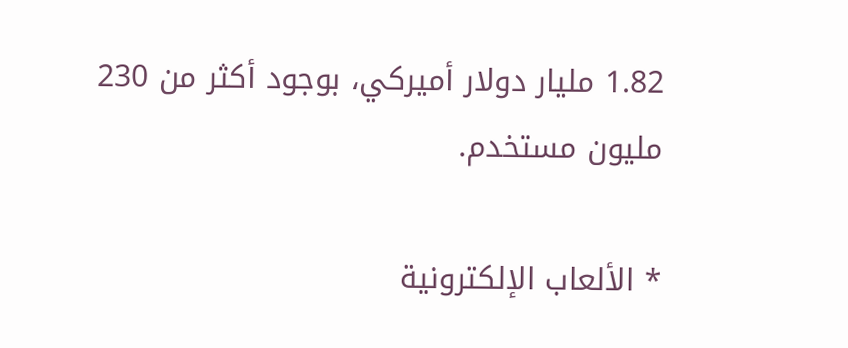1.82 مليار دولار أميركي، بوجود أكثر من 230 مليون مستخدم.

* الألعاب الإلكترونية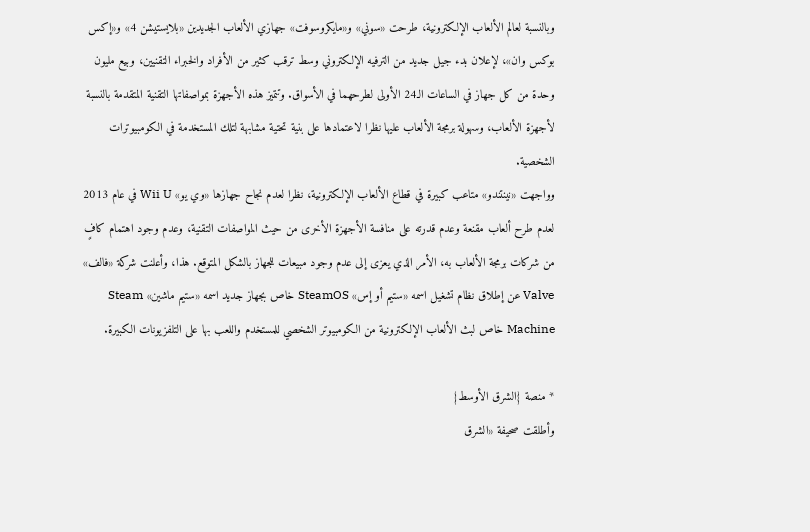وبالنسبة لعالم الألعاب الإلكترونية، طرحت «سوني» و«مايكروسوفت» جهازي الألعاب الجديدين «بلايستيشن 4» و«إكس بوكس وان»، لإعلان بدء جيل جديد من الترفيه الإلكتروني وسط ترقب كثير من الأفراد والخبراء التقنيين، وبيع مليون وحدة من كل جهاز في الساعات الـ24 الأولى لطرحهما في الأسواق. وتتميز هذه الأجهزة بمواصفاتها التقنية المتقدمة بالنسبة لأجهزة الألعاب، وسهولة برمجة الألعاب عليها نظرا لاعتمادها على بنية تحتية مشابهة لتلك المستخدمة في الكومبيوترات الشخصية.
وواجهت «نينتندو» متاعب كبيرة في قطاع الألعاب الإلكترونية، نظرا لعدم نجاح جهازها «وي يو» Wii U في عام 2013 لعدم طرح ألعاب مقنعة وعدم قدرته على منافسة الأجهزة الأخرى من حيث المواصفات التقنية، وعدم وجود اهتمام كافٍ من شركات برمجة الألعاب به، الأمر الذي يعزى إلى عدم وجود مبيعات للجهاز بالشكل المتوقع. هذا، وأعلنت شركة «فالف» Valve عن إطلاق نظام تشغيل اسمه «ستيم أو إس» SteamOS خاص بجهاز جديد اسمه «ستيم ماشين» Steam Machine خاص لبث الألعاب الإلكترونية من الكومبيوتر الشخصي للمستخدم واللعب بها على التلفزيونات الكبيرة.

* منصة {الشرق الأوسط}
وأطلقت صحيفة «الشرق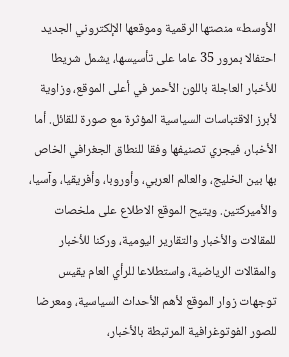الأوسط» منصتها الرقمية وموقعها الإلكتروني الجديد احتفالا بمرور 35 عاما على تأسيسها، يشمل شريطا للأخبار العاجلة باللون الأحمر في أعلى الموقع، وزاوية لأبرز الاقتباسات السياسية المؤثرة مع صورة للقائل. أما الأخبار، فيجري تصنيفها وفقا للنطاق الجغرافي الخاص بها بين الخليج، والعالم العربي، وأوروبا، وأفريقيا، وآسيا، والأميركتين. ويتيح الموقع الاطلاع على ملخصات للمقالات والأخبار والتقارير اليومية، وركنا للأخبار والمقالات الرياضية، واستطلاعا للرأي العام يقيس توجهات زوار الموقع لأهم الأحداث السياسية، ومعرضا للصور الفوتوغرافية المرتبطة بالأخبار،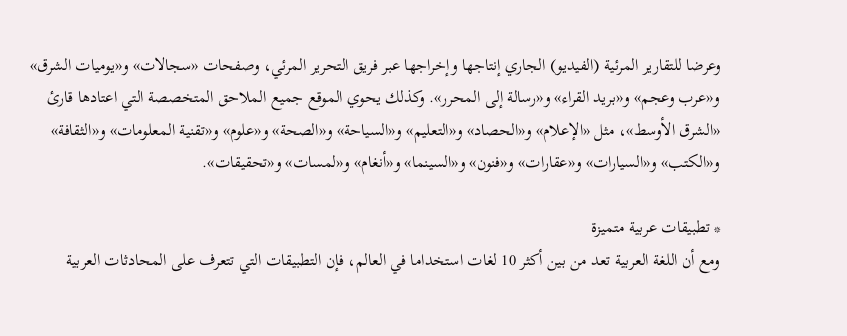وعرضا للتقارير المرئية (الفيديو) الجاري إنتاجها وإخراجها عبر فريق التحرير المرئي، وصفحات «سجالات» و«يوميات الشرق» و«عرب وعجم» و«بريد القراء» و«رسالة إلى المحرر». وكذلك يحوي الموقع جميع الملاحق المتخصصة التي اعتادها قارئ «الشرق الأوسط»، مثل «الإعلام» و«الحصاد» و«التعليم» و«السياحة» و«الصحة» و«علوم» و«تقنية المعلومات» و«الثقافة» و«الكتب» و«السيارات» و«عقارات» و«فنون» و«السينما» و«أنغام» و«لمسات» و«تحقيقات».

* تطبيقات عربية متميزة
ومع أن اللغة العربية تعد من بين أكثر 10 لغات استخداما في العالم، فإن التطبيقات التي تتعرف على المحادثات العربية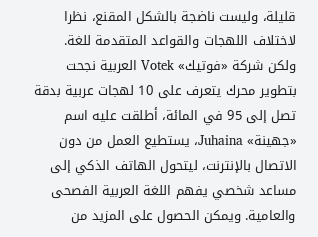قليلة، وليست ناضجة بالشكل المقنع، نظرا لاختلاف اللهجات والقواعد المتقدمة للغة. ولكن شركة «فوتيك» Votek العربية نجحت بتطوير محرك يتعرف على 10 لهجات عربية بدقة تصل إلى 95 في المائة، أطلقت عليه اسم «جهينة» Juhaina، يستطيع العمل من دون الاتصال بالإنترنت، ليتحول الهاتف الذكي إلى مساعد شخصي يفهم اللغة العربية الفصحى والعامية. ويمكن الحصول على المزيد من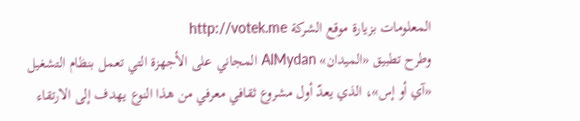المعلومات بزيارة موقع الشركة http://votek.me
وطرح تطبيق «الميدان» AlMydan المجاني على الأجهزة التي تعمل بنظام التشغيل «آي أو إس»، الذي يعدّ أول مشروع ثقافي معرفي من هذا النوع يهدف إلى الارتقاء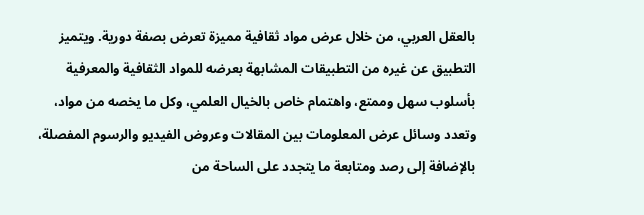بالعقل العربي، من خلال عرض مواد ثقافية مميزة تعرض بصفة دورية. ويتميز التطبيق عن غيره من التطبيقات المشابهة بعرضه للمواد الثقافية والمعرفية بأسلوب سهل وممتع، واهتمام خاص بالخيال العلمي، وكل ما يخصه من مواد، وتعدد وسائل عرض المعلومات بين المقالات وعروض الفيديو والرسوم المفصلة، بالإضافة إلى رصد ومتابعة ما يتجدد على الساحة من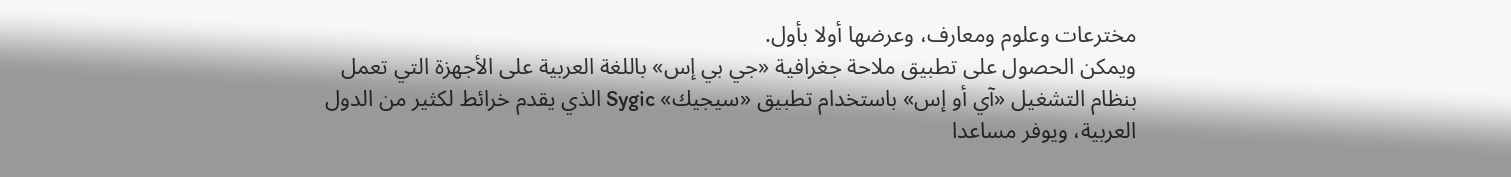مخترعات وعلوم ومعارف، وعرضها أولا بأول.
ويمكن الحصول على تطبيق ملاحة جغرافية «جي بي إس» باللغة العربية على الأجهزة التي تعمل بنظام التشغيل «آي أو إس» باستخدام تطبيق «سيجيك» Sygic الذي يقدم خرائط لكثير من الدول العربية، ويوفر مساعدا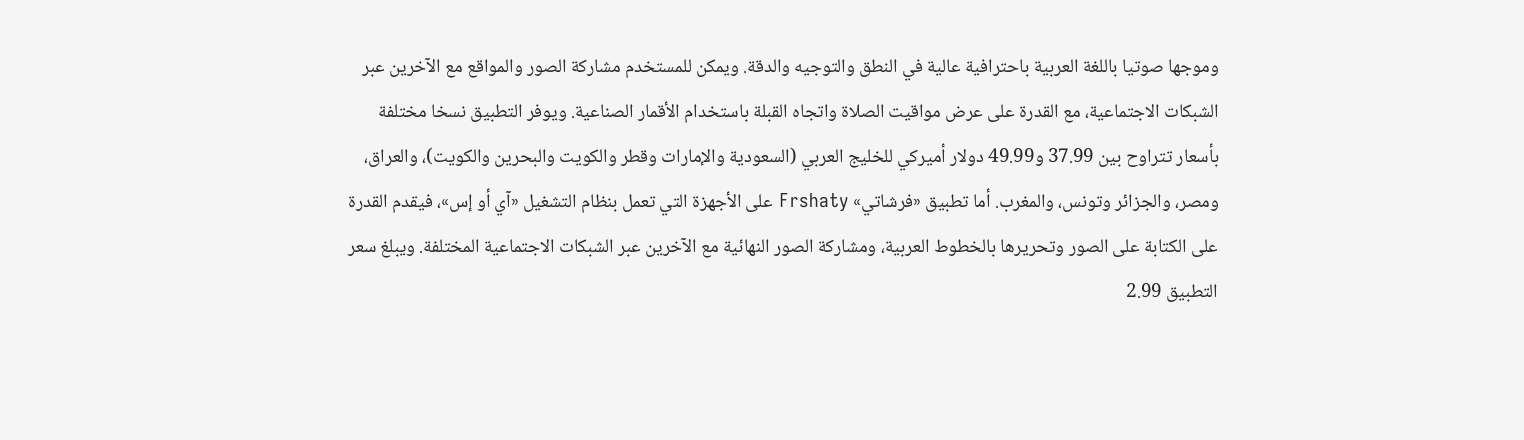وموجها صوتيا باللغة العربية باحترافية عالية في النطق والتوجيه والدقة. ويمكن للمستخدم مشاركة الصور والمواقع مع الآخرين عبر الشبكات الاجتماعية، مع القدرة على عرض مواقيت الصلاة واتجاه القبلة باستخدام الأقمار الصناعية. ويوفر التطبيق نسخا مختلفة بأسعار تتراوح بين 37.99 و49.99 دولار أميركي للخليج العربي (السعودية والإمارات وقطر والكويت والبحرين والكويت)، والعراق، ومصر، والجزائر وتونس، والمغرب. أما تطبيق «فرشاتي» Frshaty على الأجهزة التي تعمل بنظام التشغيل «آي أو إس»، فيقدم القدرة على الكتابة على الصور وتحريرها بالخطوط العربية، ومشاركة الصور النهائية مع الآخرين عبر الشبكات الاجتماعية المختلفة. ويبلغ سعر التطبيق 2.99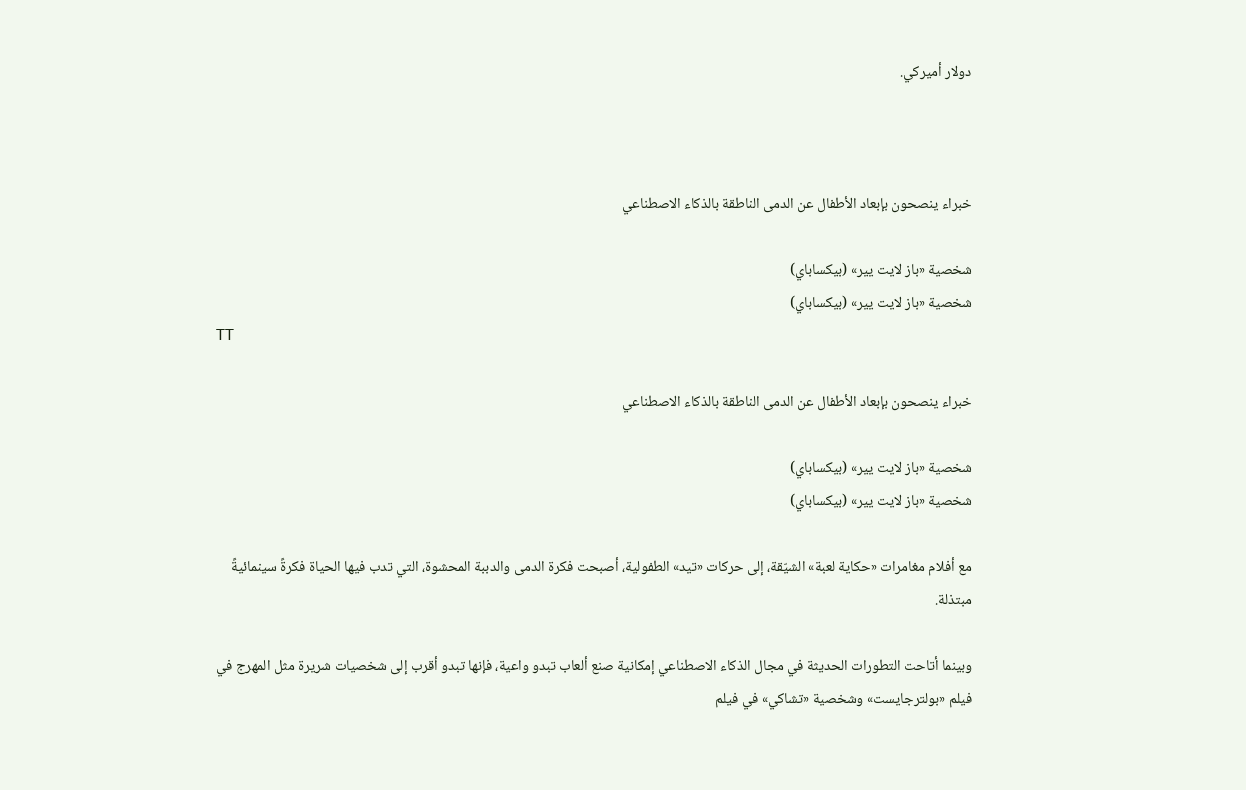دولار أميركي.



خبراء ينصحون بإبعاد الأطفال عن الدمى الناطقة بالذكاء الاصطناعي

شخصية «باز لايت يير» (بيكساباي)
شخصية «باز لايت يير» (بيكساباي)
TT

خبراء ينصحون بإبعاد الأطفال عن الدمى الناطقة بالذكاء الاصطناعي

شخصية «باز لايت يير» (بيكساباي)
شخصية «باز لايت يير» (بيكساباي)

مع أفلام مغامرات «حكاية لعبة» الشيّقة، إلى حركات «تيد» الطفولية، أصبحت فكرة الدمى والدببة المحشوة، التي تدب فيها الحياة فكرةً سينمائيةً مبتذلة.

وبينما أتاحت التطورات الحديثة في مجال الذكاء الاصطناعي إمكانية صنع ألعاب تبدو واعية، فإنها تبدو أقرب إلى شخصيات شريرة مثل المهرج في فيلم «بولترجايست» وشخصية «تشاكي» في فيلم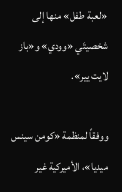«لعبة طفل» منها إلى شخصيتَي «وودي» و«باز لايت يير».

ووفقاً لمنظمة «كومن سينس ميديا»، الأميركية غير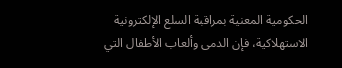الحكومية المعنية بمراقبة السلع الإلكترونية الاستهلاكية، فإن الدمى وألعاب الأطفال التي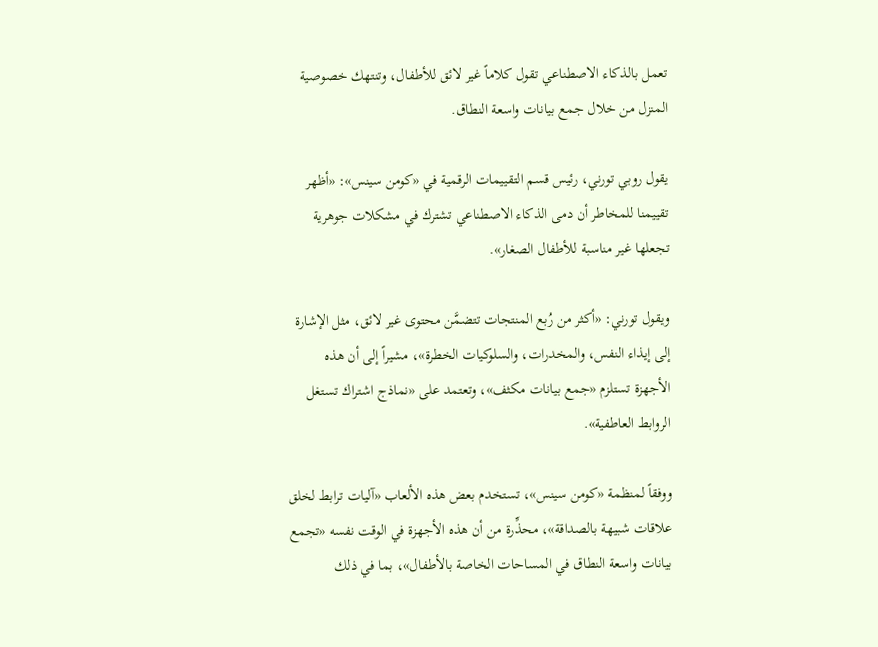تعمل بالذكاء الاصطناعي تقول كلاماً غير لائق للأطفال، وتنتهك خصوصية المنزل من خلال جمع بيانات واسعة النطاق.

يقول روبي تورني، رئيس قسم التقييمات الرقمية في «كومن سينس»: «أظهر تقييمنا للمخاطر أن دمى الذكاء الاصطناعي تشترك في مشكلات جوهرية تجعلها غير مناسبة للأطفال الصغار».

ويقول تورني: «أكثر من رُبع المنتجات تتضمَّن محتوى غير لائق، مثل الإشارة إلى إيذاء النفس، والمخدرات، والسلوكيات الخطرة»، مشيراً إلى أن هذه الأجهزة تستلزم «جمع بيانات مكثف»، وتعتمد على «نماذج اشتراك تستغل الروابط العاطفية».

ووفقاً لمنظمة «كومن سينس»، تستخدم بعض هذه الألعاب «آليات ترابط لخلق علاقات شبيهة بالصداقة»، محذِّرة من أن هذه الأجهزة في الوقت نفسه «تجمع بيانات واسعة النطاق في المساحات الخاصة بالأطفال»، بما في ذلك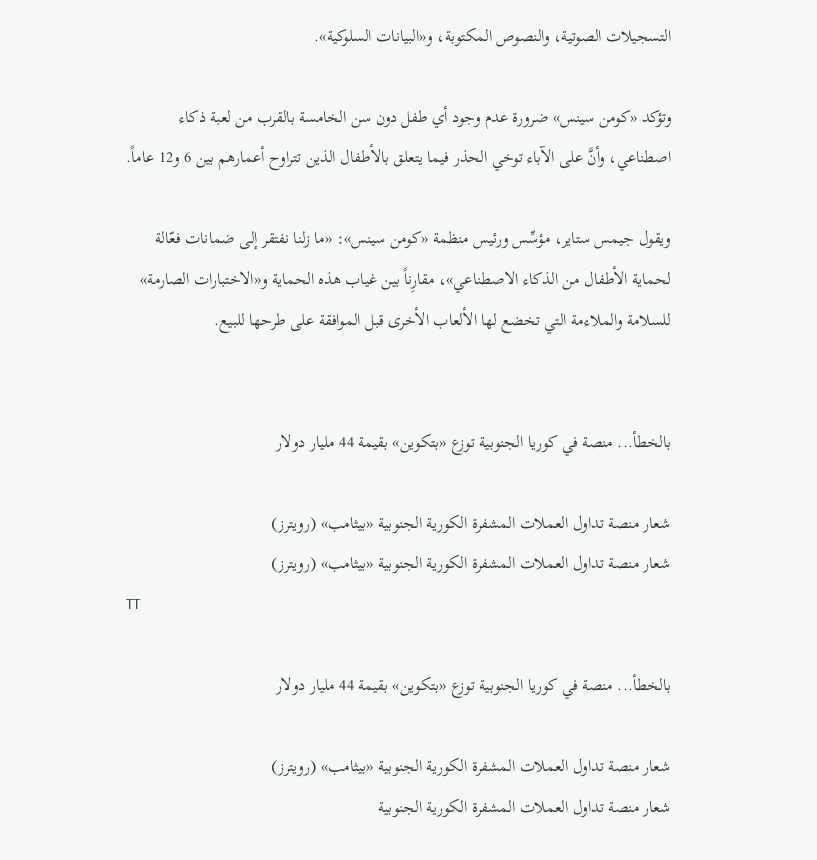التسجيلات الصوتية، والنصوص المكتوبة، و«البيانات السلوكية».

وتؤكد «كومن سينس» ضرورة عدم وجود أي طفل دون سن الخامسة بالقرب من لعبة ذكاء اصطناعي، وأنَّ على الآباء توخي الحذر فيما يتعلق بالأطفال الذين تتراوح أعمارهم بين 6 و12 عاماً.

ويقول جيمس ستاير، مؤسِّس ورئيس منظمة «كومن سينس»: «ما زلنا نفتقر إلى ضمانات فعّالة لحماية الأطفال من الذكاء الاصطناعي»، مقارِناً بين غياب هذه الحماية و«الاختبارات الصارمة» للسلامة والملاءمة التي تخضع لها الألعاب الأخرى قبل الموافقة على طرحها للبيع.


بالخطأ... منصة في كوريا الجنوبية توزع «بتكوين» بقيمة 44 مليار دولار

شعار منصة تداول العملات المشفرة الكورية الجنوبية «بيثامب» (رويترز)
شعار منصة تداول العملات المشفرة الكورية الجنوبية «بيثامب» (رويترز)
TT

بالخطأ... منصة في كوريا الجنوبية توزع «بتكوين» بقيمة 44 مليار دولار

شعار منصة تداول العملات المشفرة الكورية الجنوبية «بيثامب» (رويترز)
شعار منصة تداول العملات المشفرة الكورية الجنوبية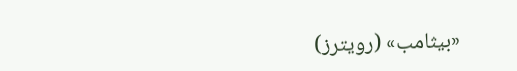«بيثامب» (رويترز)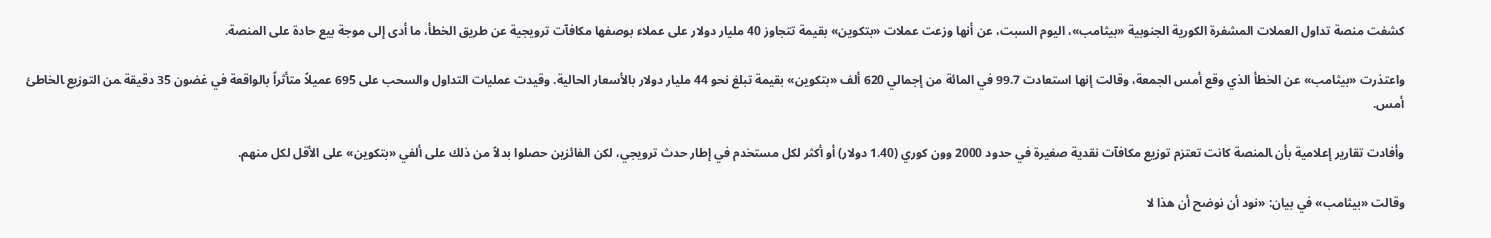كشفت منصة تداول العملات المشفرة الكورية الجنوبية «بيثامب»، اليوم السبت، عن أنها وزعت عملات «بتكوين» بقيمة تتجاوز 40 مليار دولار على عملاء بوصفها مكافآت ترويجية عن طريق الخطأ، ما أدى إلى موجة بيع حادة على المنصة.

واعتذرت «بيثامب» عن ‌الخطأ الذي ‌وقع أمس الجمعة، ‌وقالت إنها استعادت 99.7 في المائة من إجمالي 620 ألف «بتكوين» بقيمة تبلغ نحو 44 مليار دولار بالأسعار الحالية. وقيدت عمليات التداول والسحب على 695 عميلاً متأثراً بالواقعة في ‌غضون 35 دقيقة ‍من التوزيع ‍الخاطئ أمس.

وأفادت تقارير إعلامية بأن ‍المنصة كانت تعتزم توزيع مكافآت نقدية صغيرة في حدود 2000 وون كوري (1.40 دولار) أو أكثر لكل مستخدم في إطار حدث ترويجي، لكن الفائزين حصلوا بدلاً من ذلك على ألفي «بتكوين» على الأقل لكل منهم.

وقالت «بيثامب» في بيان: «نود أن نوضح أن هذا لا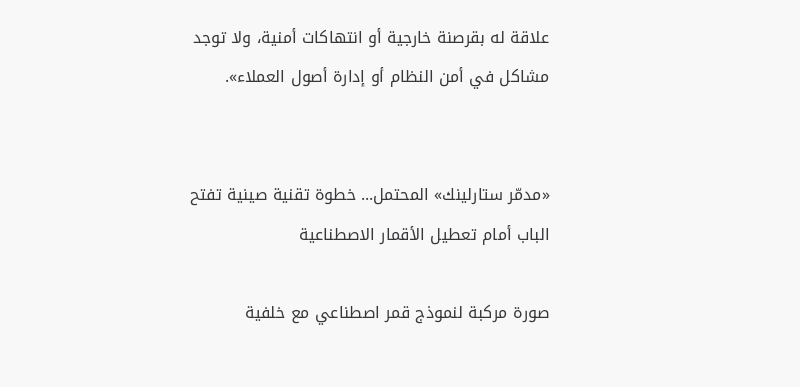علاقة له بقرصنة خارجية أو انتهاكات أمنية، ولا توجد مشاكل في أمن النظام ‌أو إدارة أصول العملاء».


«مدمّر ستارلينك» المحتمل... خطوة تقنية صينية تفتح الباب أمام تعطيل الأقمار الاصطناعية

صورة مركبة لنموذج قمر اصطناعي مع خلفية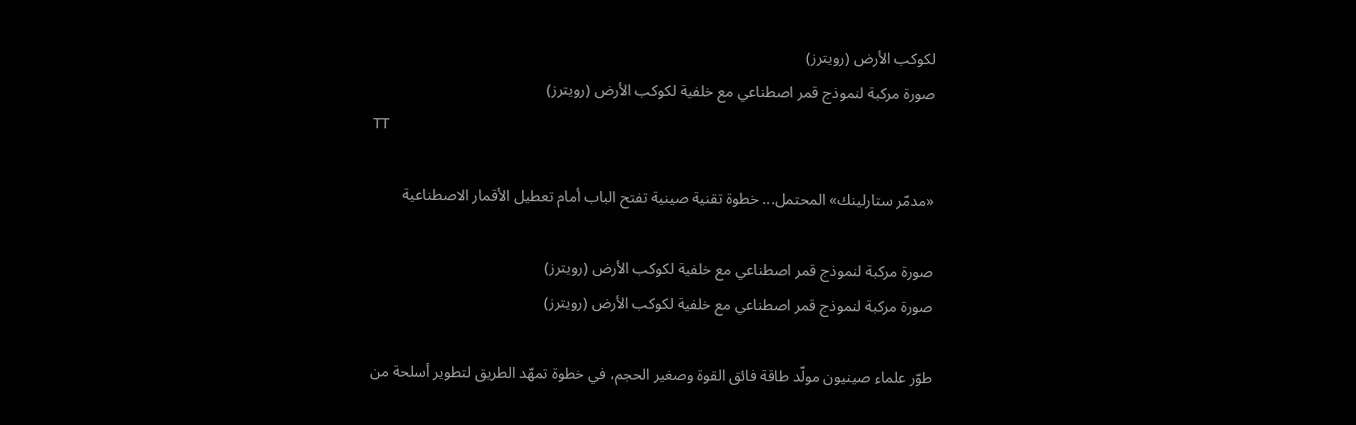لكوكب الأرض (رويترز)
صورة مركبة لنموذج قمر اصطناعي مع خلفية لكوكب الأرض (رويترز)
TT

«مدمّر ستارلينك» المحتمل... خطوة تقنية صينية تفتح الباب أمام تعطيل الأقمار الاصطناعية

صورة مركبة لنموذج قمر اصطناعي مع خلفية لكوكب الأرض (رويترز)
صورة مركبة لنموذج قمر اصطناعي مع خلفية لكوكب الأرض (رويترز)

طوّر علماء صينيون مولّد طاقة فائق القوة وصغير الحجم، في خطوة تمهّد الطريق لتطوير أسلحة من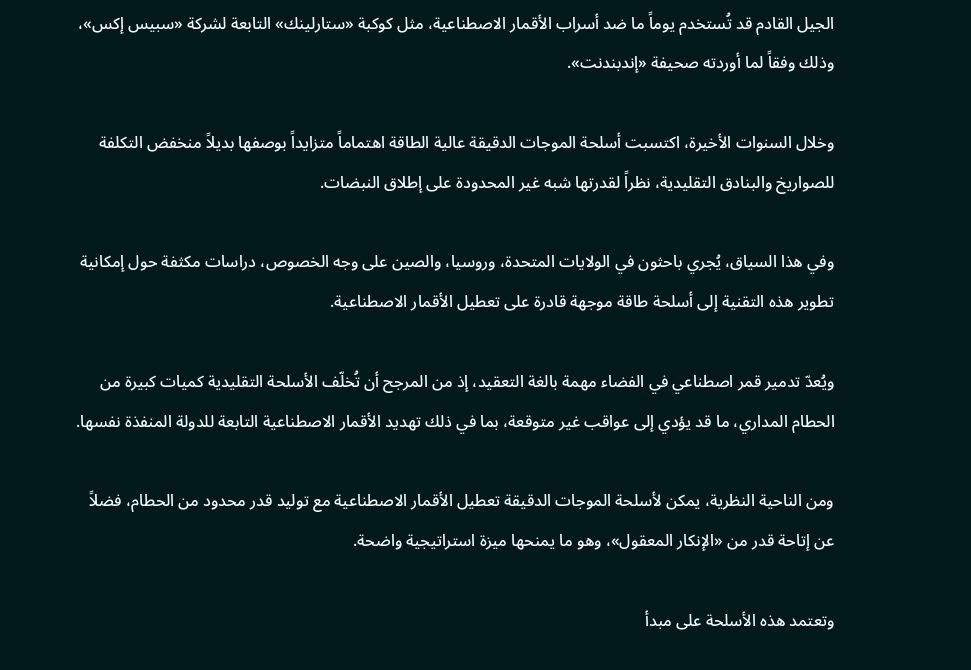الجيل القادم قد تُستخدم يوماً ما ضد أسراب الأقمار الاصطناعية، مثل كوكبة «ستارلينك» التابعة لشركة «سبيس إكس»، وذلك وفقاً لما أوردته صحيفة «إندبندنت».

وخلال السنوات الأخيرة، اكتسبت أسلحة الموجات الدقيقة عالية الطاقة اهتماماً متزايداً بوصفها بديلاً منخفض التكلفة للصواريخ والبنادق التقليدية، نظراً لقدرتها شبه غير المحدودة على إطلاق النبضات.

وفي هذا السياق، يُجري باحثون في الولايات المتحدة، وروسيا، والصين على وجه الخصوص، دراسات مكثفة حول إمكانية تطوير هذه التقنية إلى أسلحة طاقة موجهة قادرة على تعطيل الأقمار الاصطناعية.

ويُعدّ تدمير قمر اصطناعي في الفضاء مهمة بالغة التعقيد، إذ من المرجح أن تُخلّف الأسلحة التقليدية كميات كبيرة من الحطام المداري، ما قد يؤدي إلى عواقب غير متوقعة، بما في ذلك تهديد الأقمار الاصطناعية التابعة للدولة المنفذة نفسها.

ومن الناحية النظرية، يمكن لأسلحة الموجات الدقيقة تعطيل الأقمار الاصطناعية مع توليد قدر محدود من الحطام، فضلاً عن إتاحة قدر من «الإنكار المعقول»، وهو ما يمنحها ميزة استراتيجية واضحة.

وتعتمد هذه الأسلحة على مبدأ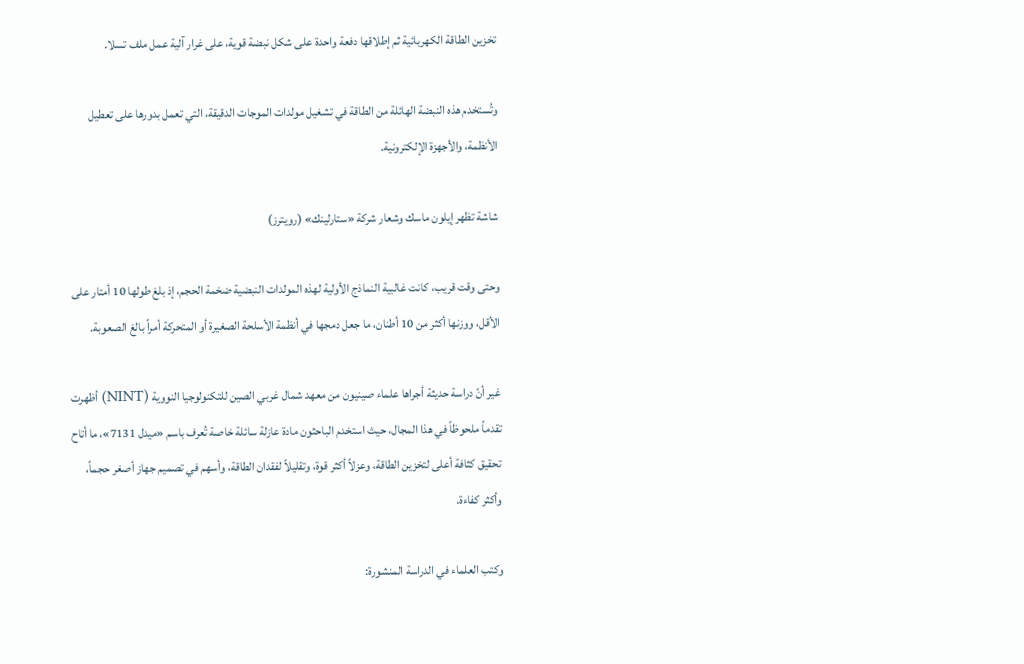تخزين الطاقة الكهربائية ثم إطلاقها دفعة واحدة على شكل نبضة قوية، على غرار آلية عمل ملف تسلا.

وتُستخدم هذه النبضة الهائلة من الطاقة في تشغيل مولدات الموجات الدقيقة، التي تعمل بدورها على تعطيل الأنظمة، والأجهزة الإلكترونية.

شاشة تظهر إيلون ماسك وشعار شركة «ستارلينك» (رويترز)

وحتى وقت قريب، كانت غالبية النماذج الأولية لهذه المولدات النبضية ضخمة الحجم، إذ بلغ طولها 10 أمتار على الأقل، ووزنها أكثر من 10 أطنان، ما جعل دمجها في أنظمة الأسلحة الصغيرة أو المتحركة أمراً بالغ الصعوبة.

غير أنّ دراسة حديثة أجراها علماء صينيون من معهد شمال غربي الصين للتكنولوجيا النووية (NINT) أظهرت تقدماً ملحوظاً في هذا المجال، حيث استخدم الباحثون مادة عازلة سائلة خاصة تُعرف باسم «ميدل 7131»، ما أتاح تحقيق كثافة أعلى لتخزين الطاقة، وعزلاً أكثر قوة، وتقليلاً لفقدان الطاقة، وأسهم في تصميم جهاز أصغر حجماً، وأكثر كفاءة.

وكتب العلماء في الدراسة المنشورة: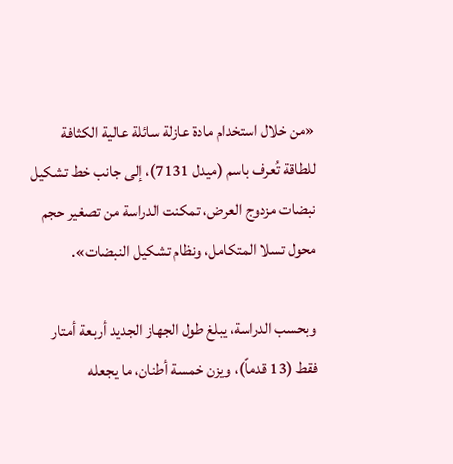«من خلال استخدام مادة عازلة سائلة عالية الكثافة للطاقة تُعرف باسم (ميدل 7131)، إلى جانب خط تشكيل نبضات مزدوج العرض، تمكنت الدراسة من تصغير حجم محول تسلا المتكامل، ونظام تشكيل النبضات».

وبحسب الدراسة، يبلغ طول الجهاز الجديد أربعة أمتار فقط (13 قدماً)، ويزن خمسة أطنان، ما يجعله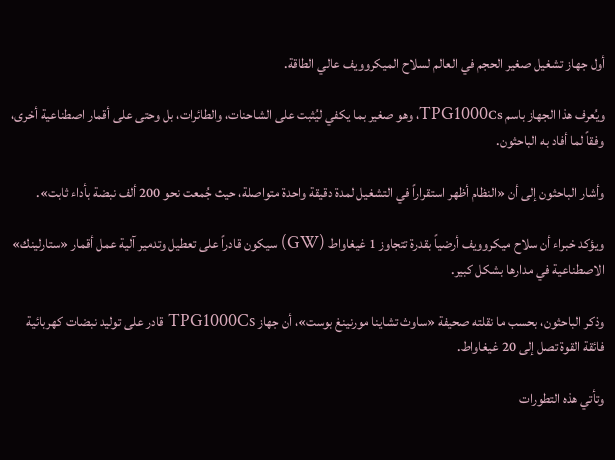أول جهاز تشغيل صغير الحجم في العالم لسلاح الميكروويف عالي الطاقة.

ويُعرف هذا الجهاز باسم TPG1000Cs، وهو صغير بما يكفي ليُثبت على الشاحنات، والطائرات، بل وحتى على أقمار اصطناعية أخرى، وفقاً لما أفاد به الباحثون.

وأشار الباحثون إلى أن «النظام أظهر استقراراً في التشغيل لمدة دقيقة واحدة متواصلة، حيث جُمعت نحو 200 ألف نبضة بأداء ثابت».

ويؤكد خبراء أن سلاح ميكروويف أرضياً بقدرة تتجاوز 1 غيغاواط (GW) سيكون قادراً على تعطيل وتدمير آلية عمل أقمار «ستارلينك» الاصطناعية في مدارها بشكل كبير.

وذكر الباحثون، بحسب ما نقلته صحيفة «ساوث تشاينا مورنينغ بوست»، أن جهاز TPG1000Cs قادر على توليد نبضات كهربائية فائقة القوة تصل إلى 20 غيغاواط.

وتأتي هذه التطورات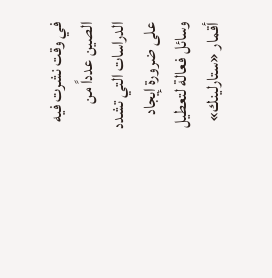في وقت نشرت فيه الصين عدداً من الدراسات التي تشدد على ضرورة إيجاد وسائل فعالة لتعطيل أقمار «ستارلينك»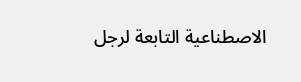الاصطناعية التابعة لرجل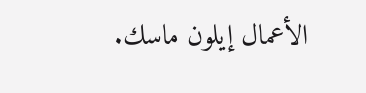الأعمال إيلون ماسك.